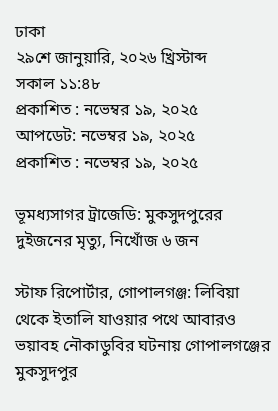ঢাকা
২৯শে জানুয়ারি, ২০২৬ খ্রিস্টাব্দ
সকাল ১১:৪৮
প্রকাশিত : নভেম্বর ১৯, ২০২৫
আপডেট: নভেম্বর ১৯, ২০২৫
প্রকাশিত : নভেম্বর ১৯, ২০২৫

ভূমধ্যসাগর ট্রাজেডি: মুকসুদপুরের দুইজনের মৃত্যু, নিখোঁজ ৬ জন

স্টাফ রিপোর্টার, গোপালগঞ্জ: লিবিয়া থেকে ইতালি যাওয়ার পথে আবারও ভয়াবহ নৌকাডুবির ঘটনায় গোপালগঞ্জের মুকসুদপুর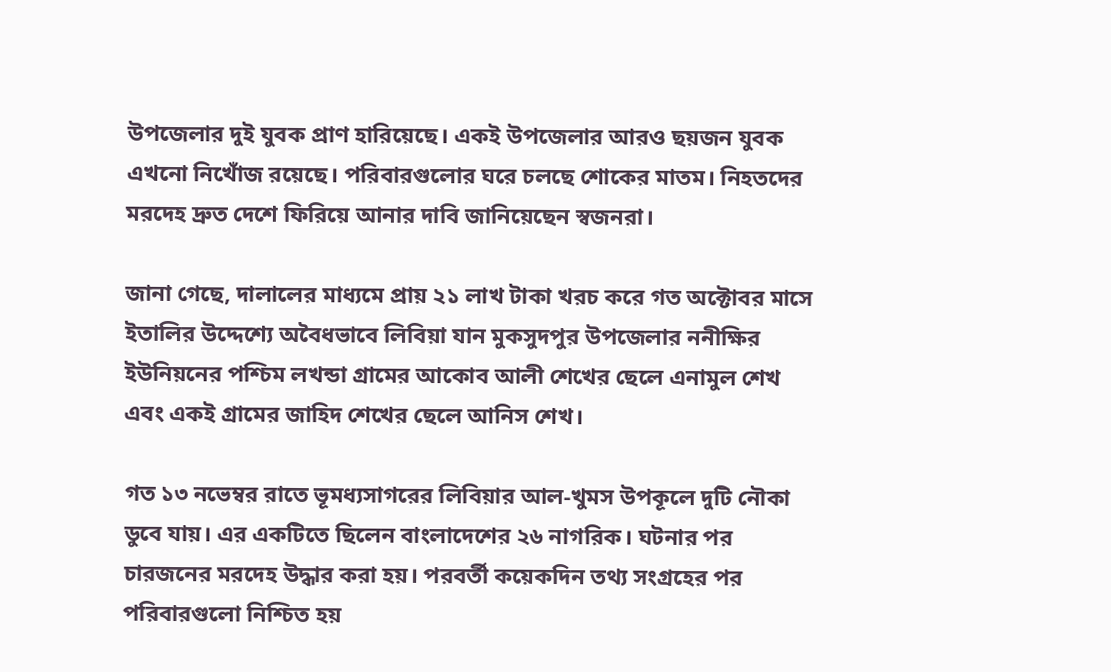উপজেলার দুই যুবক প্রাণ হারিয়েছে। একই উপজেলার আরও ছয়জন যুবক এখনো নিখোঁজ রয়েছে। পরিবারগুলোর ঘরে চলছে শোকের মাতম। নিহতদের মরদেহ দ্রুত দেশে ফিরিয়ে আনার দাবি জানিয়েছেন স্বজনরা।

জানা গেছে, দালালের মাধ্যমে প্রায় ২১ লাখ টাকা খরচ করে গত অক্টোবর মাসে ইতালির উদ্দেশ্যে অবৈধভাবে লিবিয়া যান মুকসুদপুর উপজেলার ননীক্ষির ইউনিয়নের পশ্চিম লখন্ডা গ্রামের আকোব আলী শেখের ছেলে এনামুল শেখ এবং একই গ্রামের জাহিদ শেখের ছেলে আনিস শেখ।

গত ১৩ নভেম্বর রাতে ভূমধ্যসাগরের লিবিয়ার আল-খুমস উপকূলে দুটি নৌকা ডুবে যায়। এর একটিতে ছিলেন বাংলাদেশের ২৬ নাগরিক। ঘটনার পর চারজনের মরদেহ উদ্ধার করা হয়। পরবর্তী কয়েকদিন তথ্য সংগ্রহের পর পরিবারগুলো নিশ্চিত হয়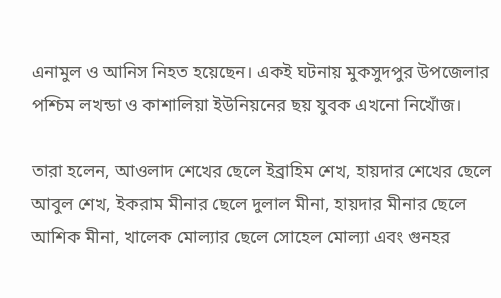এনামুল ও আনিস নিহত হয়েছেন। একই ঘটনায় মুকসুদপুর উপজেলার পশ্চিম লখন্ডা ও কাশালিয়া ইউনিয়নের ছয় যুবক এখনো নিখোঁজ।

তারা হলেন, আওলাদ শেখের ছেলে ইব্রাহিম শেখ, হায়দার শেখের ছেলে আবুল শেখ, ইকরাম মীনার ছেলে দুলাল মীনা, হায়দার মীনার ছেলে আশিক মীনা, খালেক মোল্যার ছেলে সোহেল মোল্যা এবং গুনহর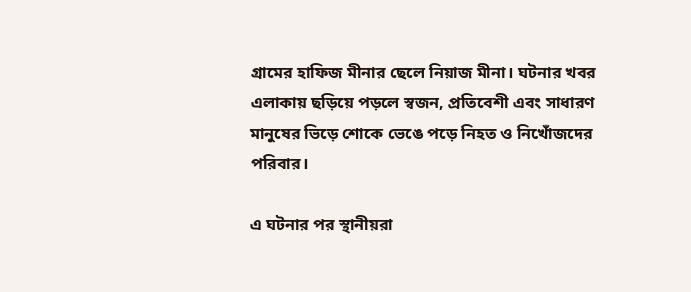গ্রামের হাফিজ মীনার ছেলে নিয়াজ মীনা। ঘটনার খবর এলাকায় ছড়িয়ে পড়লে স্বজন, প্রতিবেশী এবং সাধারণ মানুষের ভিড়ে শোকে ভেঙে পড়ে নিহত ও নিখোঁজদের পরিবার।

এ ঘটনার পর স্থানীয়রা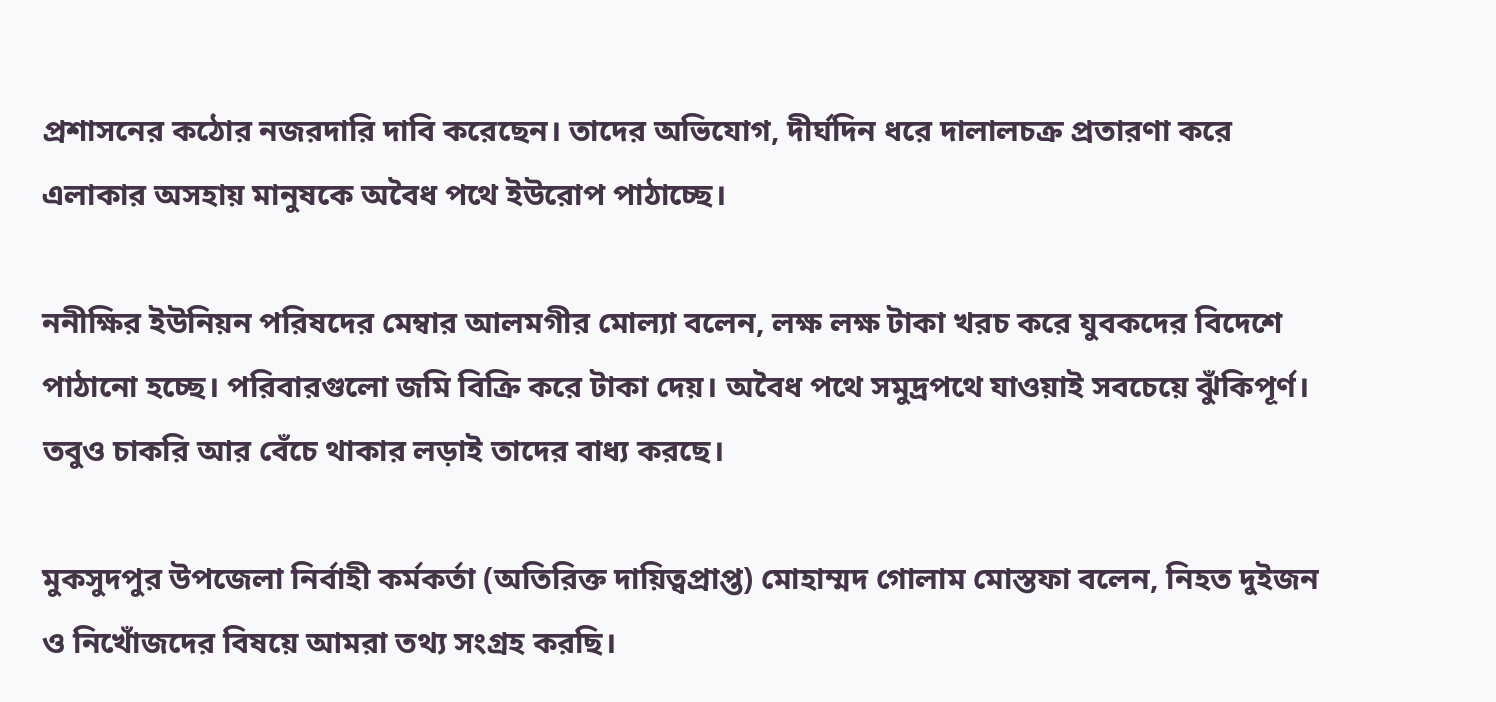প্রশাসনের কঠোর নজরদারি দাবি করেছেন। তাদের অভিযোগ, দীর্ঘদিন ধরে দালালচক্র প্রতারণা করে এলাকার অসহায় মানুষকে অবৈধ পথে ইউরোপ পাঠাচ্ছে।

ননীক্ষির ইউনিয়ন পরিষদের মেম্বার আলমগীর মোল্যা বলেন, লক্ষ লক্ষ টাকা খরচ করে যুবকদের বিদেশে পাঠানো হচ্ছে। পরিবারগুলো জমি বিক্রি করে টাকা দেয়। অবৈধ পথে সমুদ্রপথে যাওয়াই সবচেয়ে ঝুঁকিপূর্ণ। তবুও চাকরি আর বেঁচে থাকার লড়াই তাদের বাধ্য করছে।

মুকসুদপুর উপজেলা নির্বাহী কর্মকর্তা (অতিরিক্ত দায়িত্বপ্রাপ্ত) মোহাম্মদ গোলাম মোস্তফা বলেন, নিহত দুইজন ও নিখোঁজদের বিষয়ে আমরা তথ্য সংগ্রহ করছি।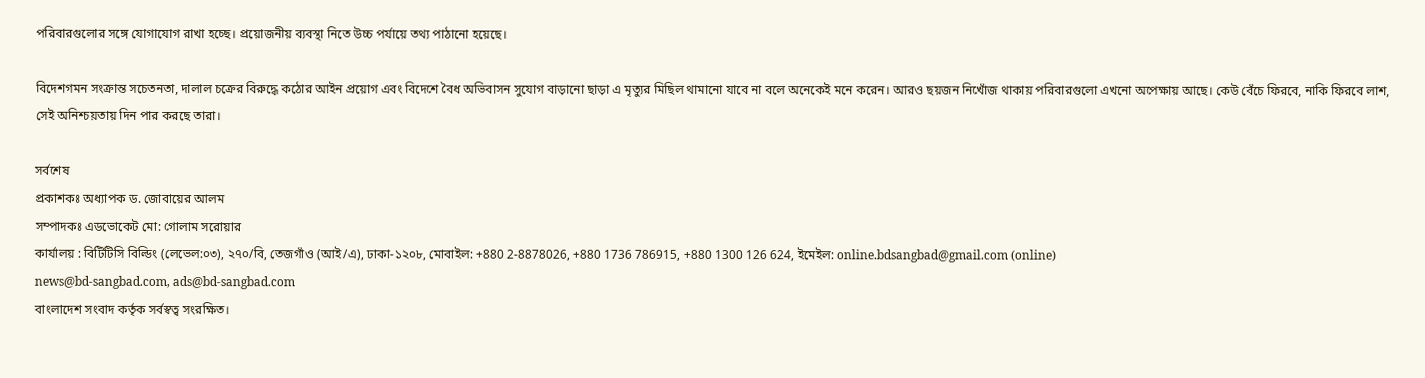পরিবারগুলোর সঙ্গে যোগাযোগ রাখা হচ্ছে। প্রয়োজনীয় ব্যবস্থা নিতে উচ্চ পর্যায়ে তথ্য পাঠানো হয়েছে।

বিদেশগমন সংক্রান্ত সচেতনতা, দালাল চক্রের বিরুদ্ধে কঠোর আইন প্রয়োগ এবং বিদেশে বৈধ অভিবাসন সুযোগ বাড়ানো ছাড়া এ মৃত্যুর মিছিল থামানো যাবে না বলে অনেকেই মনে করেন। আরও ছয়জন নিখোঁজ থাকায় পরিবারগুলো এখনো অপেক্ষায় আছে। কেউ বেঁচে ফিরবে, নাকি ফিরবে লাশ, সেই অনিশ্চয়তায় দিন পার করছে তারা।

সর্বশেষ
প্রকাশকঃ অধ্যাপক ড. জোবায়ের আলম
সম্পাদকঃ এডভোকেট মো: গোলাম সরোয়ার
কার্যালয় : বিটিটিসি বিল্ডিং (লেভেল:০৩), ২৭০/বি, তেজগাঁও (আই/এ), ঢাকা-১২০৮, মোবাইল: +880 2-8878026, +880 1736 786915, +880 1300 126 624, ইমেইল: online.bdsangbad@gmail.com (online)
news@bd-sangbad.com, ads@bd-sangbad.com
বাংলাদেশ সংবাদ কর্তৃক সর্বস্বত্ব সংরক্ষিত।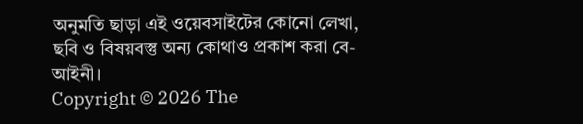অনুমতি ছাড়া এই ওয়েবসাইটের কোনো লেখা, ছবি ও বিষয়বস্তু অন্য কোথাও প্রকাশ করা বে-আইনী।
Copyright © 2026 The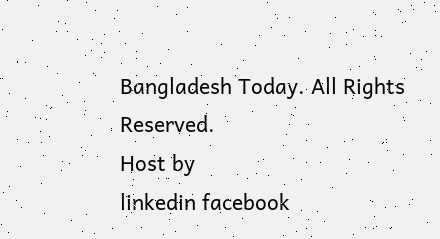Bangladesh Today. All Rights Reserved.
Host by
linkedin facebook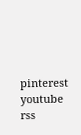pinterest youtube rss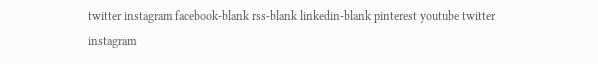twitter instagram facebook-blank rss-blank linkedin-blank pinterest youtube twitter instagram